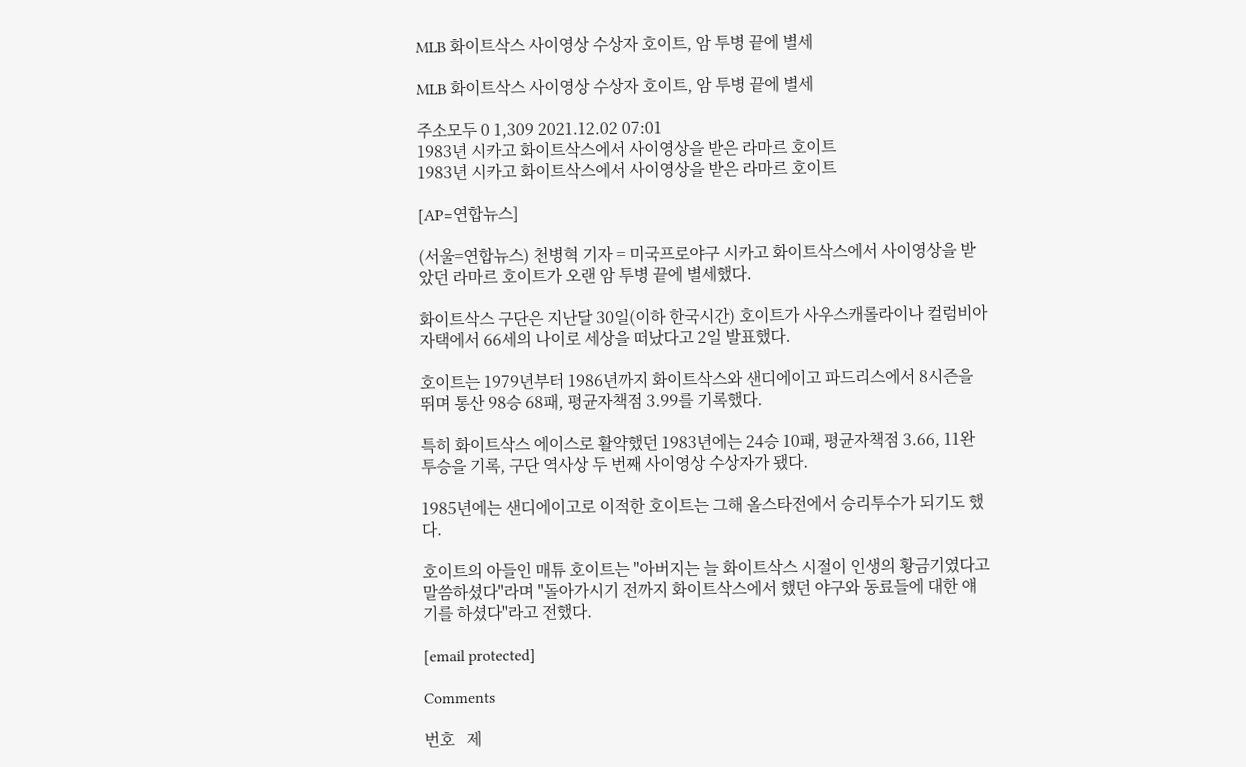MLB 화이트삭스 사이영상 수상자 호이트, 암 투병 끝에 별세

MLB 화이트삭스 사이영상 수상자 호이트, 암 투병 끝에 별세

주소모두 0 1,309 2021.12.02 07:01
1983년 시카고 화이트삭스에서 사이영상을 받은 라마르 호이트
1983년 시카고 화이트삭스에서 사이영상을 받은 라마르 호이트

[AP=연합뉴스]

(서울=연합뉴스) 천병혁 기자 = 미국프로야구 시카고 화이트삭스에서 사이영상을 받았던 라마르 호이트가 오랜 암 투병 끝에 별세했다.

화이트삭스 구단은 지난달 30일(이하 한국시간) 호이트가 사우스캐롤라이나 컬럼비아 자택에서 66세의 나이로 세상을 떠났다고 2일 발표했다.

호이트는 1979년부터 1986년까지 화이트삭스와 샌디에이고 파드리스에서 8시즌을 뛰며 통산 98승 68패, 평균자책점 3.99를 기록했다.

특히 화이트삭스 에이스로 활약했던 1983년에는 24승 10패, 평균자책점 3.66, 11완투승을 기록, 구단 역사상 두 번째 사이영상 수상자가 됐다.

1985년에는 샌디에이고로 이적한 호이트는 그해 올스타전에서 승리투수가 되기도 했다.

호이트의 아들인 매튜 호이트는 "아버지는 늘 화이트삭스 시절이 인생의 황금기였다고 말씀하셨다"라며 "돌아가시기 전까지 화이트삭스에서 했던 야구와 동료들에 대한 얘기를 하셨다"라고 전했다.

[email protected]

Comments

번호   제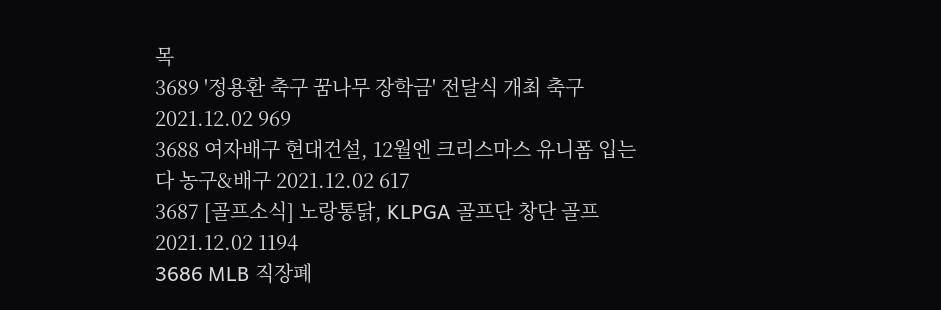목
3689 '정용환 축구 꿈나무 장학금' 전달식 개최 축구 2021.12.02 969
3688 여자배구 현대건설, 12월엔 크리스마스 유니폼 입는다 농구&배구 2021.12.02 617
3687 [골프소식] 노랑통닭, KLPGA 골프단 창단 골프 2021.12.02 1194
3686 MLB 직장폐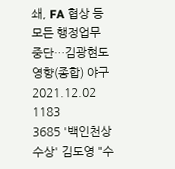쇄, FA 협상 등 모든 행정업무 중단…김광현도 영향(종합) 야구 2021.12.02 1183
3685 '백인천상 수상' 김도영 "수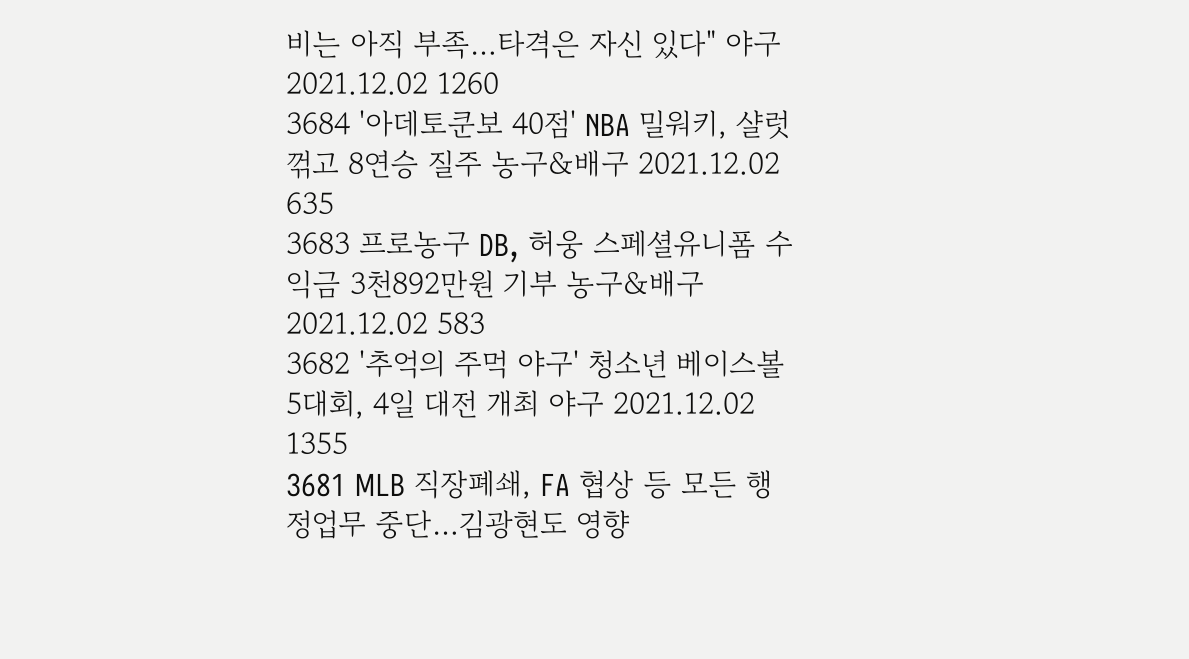비는 아직 부족…타격은 자신 있다" 야구 2021.12.02 1260
3684 '아데토쿤보 40점' NBA 밀워키, 샬럿 꺾고 8연승 질주 농구&배구 2021.12.02 635
3683 프로농구 DB, 허웅 스페셜유니폼 수익금 3천892만원 기부 농구&배구 2021.12.02 583
3682 '추억의 주먹 야구' 청소년 베이스볼5대회, 4일 대전 개최 야구 2021.12.02 1355
3681 MLB 직장폐쇄, FA 협상 등 모든 행정업무 중단…김광현도 영향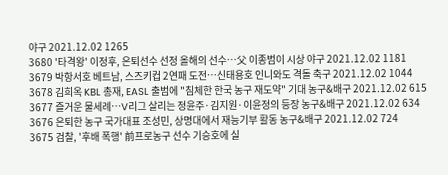야구 2021.12.02 1265
3680 '타격왕' 이정후, 은퇴선수 선정 올해의 선수…父 이종범이 시상 야구 2021.12.02 1181
3679 박항서호 베트남, 스즈키컵 2연패 도전…신태용호 인니와도 격돌 축구 2021.12.02 1044
3678 김희옥 KBL 총재, EASL 출범에 "침체한 한국 농구 재도약" 기대 농구&배구 2021.12.02 615
3677 즐거운 물세례…V리그 살리는 정윤주·김지원·이윤정의 등장 농구&배구 2021.12.02 634
3676 은퇴한 농구 국가대표 조성민, 상명대에서 재능기부 활동 농구&배구 2021.12.02 724
3675 검찰, '후배 폭행' 前프로농구 선수 기승호에 실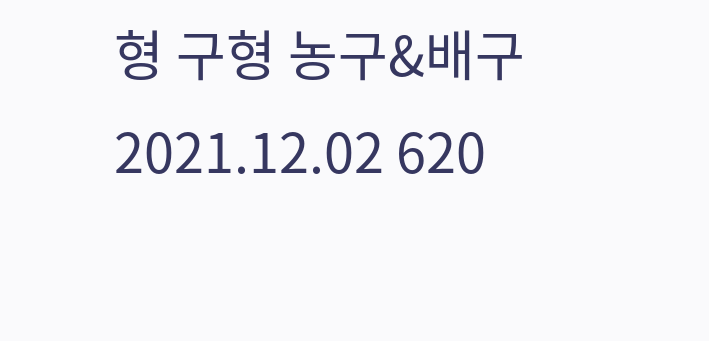형 구형 농구&배구 2021.12.02 620